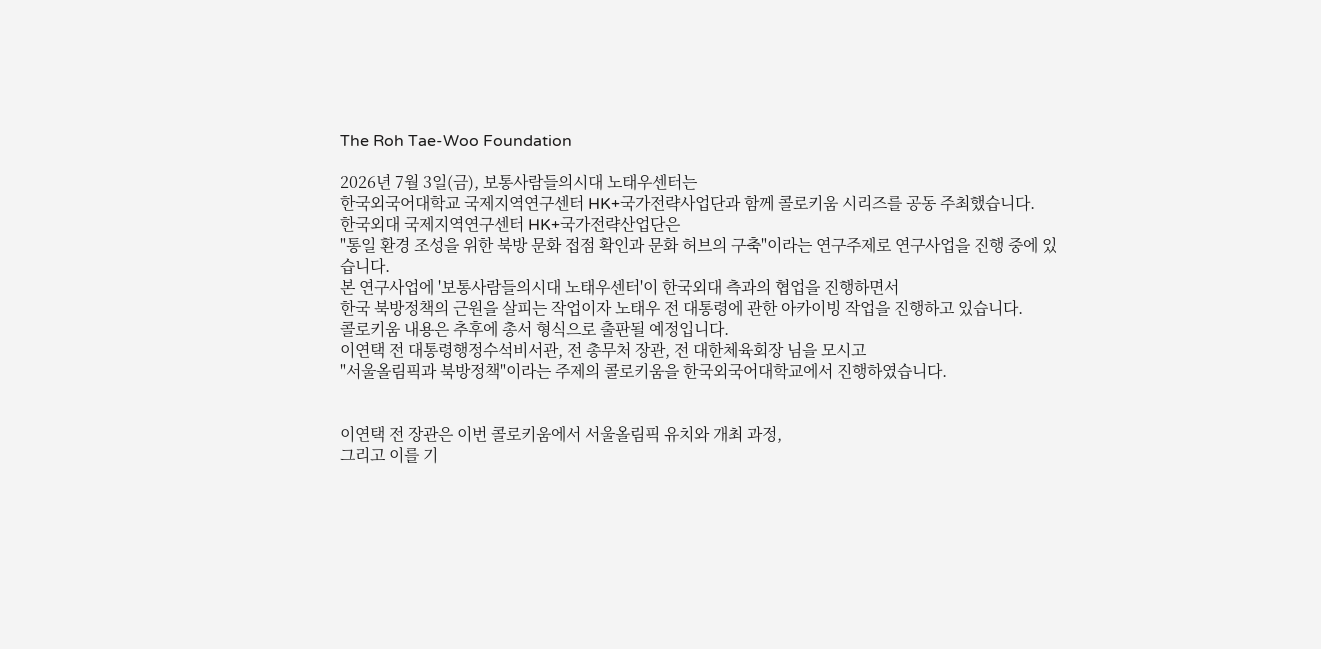The Roh Tae-Woo Foundation

2026년 7월 3일(금), 보통사람들의시대 노태우센터는
한국외국어대학교 국제지역연구센터 HK+국가전략사업단과 함께 콜로키움 시리즈를 공동 주최했습니다.
한국외대 국제지역연구센터 HK+국가전략산업단은
"통일 환경 조성을 위한 북방 문화 접점 확인과 문화 허브의 구축"이라는 연구주제로 연구사업을 진행 중에 있습니다.
본 연구사업에 '보통사람들의시대 노태우센터'이 한국외대 측과의 협업을 진행하면서
한국 북방정책의 근원을 살피는 작업이자 노태우 전 대통령에 관한 아카이빙 작업을 진행하고 있습니다.
콜로키움 내용은 추후에 총서 형식으로 출판될 예정입니다.
이연택 전 대통령행정수석비서관, 전 총무처 장관, 전 대한체육회장 님을 모시고
"서울올림픽과 북방정책"이라는 주제의 콜로키움을 한국외국어대학교에서 진행하였습니다.


이연택 전 장관은 이번 콜로키움에서 서울올림픽 유치와 개최 과정,
그리고 이를 기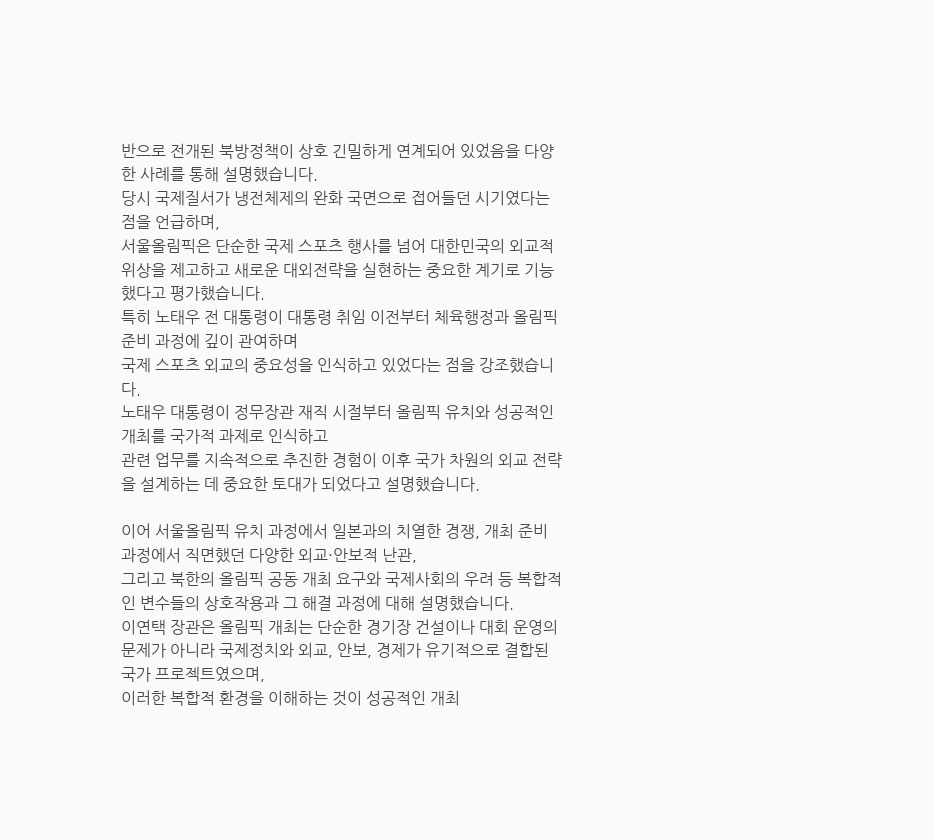반으로 전개된 북방정책이 상호 긴밀하게 연계되어 있었음을 다양한 사례를 통해 설명했습니다.
당시 국제질서가 냉전체제의 완화 국면으로 접어들던 시기였다는 점을 언급하며,
서울올림픽은 단순한 국제 스포츠 행사를 넘어 대한민국의 외교적 위상을 제고하고 새로운 대외전략을 실현하는 중요한 계기로 기능했다고 평가했습니다.
특히 노태우 전 대통령이 대통령 취임 이전부터 체육행정과 올림픽 준비 과정에 깊이 관여하며
국제 스포츠 외교의 중요성을 인식하고 있었다는 점을 강조했습니다.
노태우 대통령이 정무장관 재직 시절부터 올림픽 유치와 성공적인 개최를 국가적 과제로 인식하고
관련 업무를 지속적으로 추진한 경험이 이후 국가 차원의 외교 전략을 설계하는 데 중요한 토대가 되었다고 설명했습니다.

이어 서울올림픽 유치 과정에서 일본과의 치열한 경쟁, 개최 준비 과정에서 직면했던 다양한 외교·안보적 난관,
그리고 북한의 올림픽 공동 개최 요구와 국제사회의 우려 등 복합적인 변수들의 상호작용과 그 해결 과정에 대해 설명했습니다.
이연택 장관은 올림픽 개최는 단순한 경기장 건설이나 대회 운영의 문제가 아니라 국제정치와 외교, 안보, 경제가 유기적으로 결합된 국가 프로젝트였으며,
이러한 복합적 환경을 이해하는 것이 성공적인 개최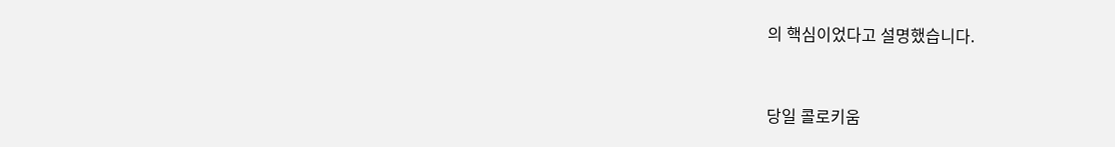의 핵심이었다고 설명했습니다.


당일 콜로키움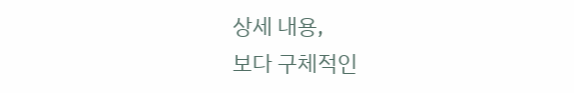상세 내용,
보다 구체적인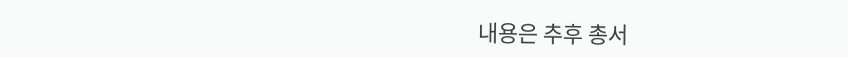내용은 추후 총서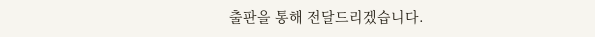출판을 통해 전달드리겠습니다.